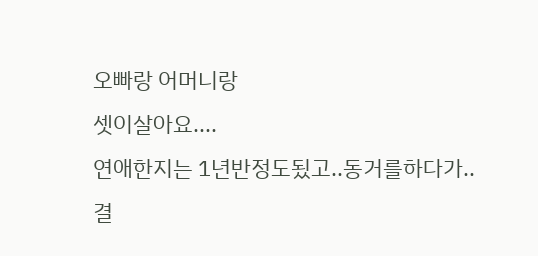오빠랑 어머니랑
셋이살아요....
연애한지는 1년반정도됬고..동거를하다가..
결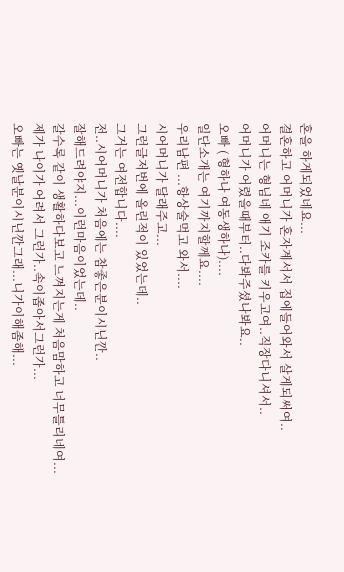혼을 하게되었네요...
결혼하고 어머니가 혼자계서서 집에들어와서 살게되써여..
어머니는 형님네 애기 조카를 키우고여..직장다니셔서..
어머니가 어렸을때부터..다봐주셨나봐요..
오빠 ( 형하나 여동생하나)....
일단소개는 여기까지할께요....
우리남편 ...항상술먹고 와서....
시어머니가 달래주고...
그런글저번에 올린적이 있었는데..
그거는 여전합니다....
전..시어머니가 처음에는 참좋은분이시닌깐..
잘해드려야지...이런마음이었는데..
갈수록 같이 생활하다보고 느껴지는게 처음맘하고 너무틀리네여...
제가 나이가 어려서 그런가..속이좁아서그런가...
오빠는 옛날분이시닌깐그래...니가이해좀해...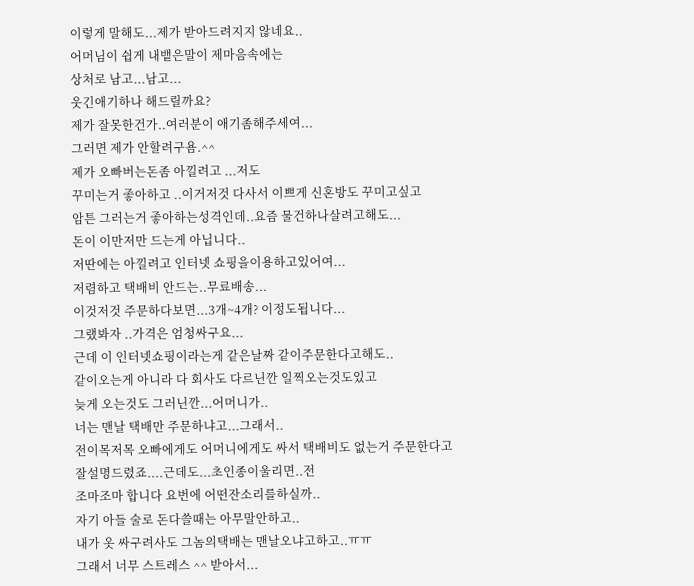이렇게 말해도...제가 받아드려지지 않네요..
어머님이 쉽게 내뱉은말이 제마음속에는
상처로 남고...남고...
웃긴애기하나 해드릴까요?
제가 잘못한건가..여러분이 애기좀해주세여...
그러면 제가 안할려구욤.^^
제가 오빠버는돈좀 아낄려고 ...저도
꾸미는거 좋아하고 ..이거저것 다사서 이쁘게 신혼방도 꾸미고싶고
암튼 그러는거 좋아하는성격인데..요즘 물건하나살려고해도...
돈이 이만저만 드는게 아닙니다..
저딴에는 아낄려고 인터넷 쇼핑을이용하고있어여...
저렴하고 택배비 안드는..무료배송...
이것저것 주문하다보면...3개~4개? 이정도됩니다...
그랬봐자 ..가격은 엄청싸구요...
근데 이 인터넷쇼핑이라는게 같은날짜 같이주문한다고해도..
같이오는게 아니라 다 회사도 다르닌깐 일찍오는것도있고
늦게 오는것도 그러닌깐...어머니가..
너는 맨날 택배만 주문하냐고...그래서..
전이목저목 오빠에게도 어머니에게도 싸서 택배비도 없는거 주문한다고
잘설명드렸죠....근데도...초인종이울리면..전
조마조마 합니다 요번에 어떤잔소리를하실까..
자기 아들 술로 돈다쓸때는 아무말안하고..
내가 옷 싸구려사도 그놈의택배는 맨날오냐고하고..ㅠㅠ
그래서 너무 스트레스 ^^ 받아서...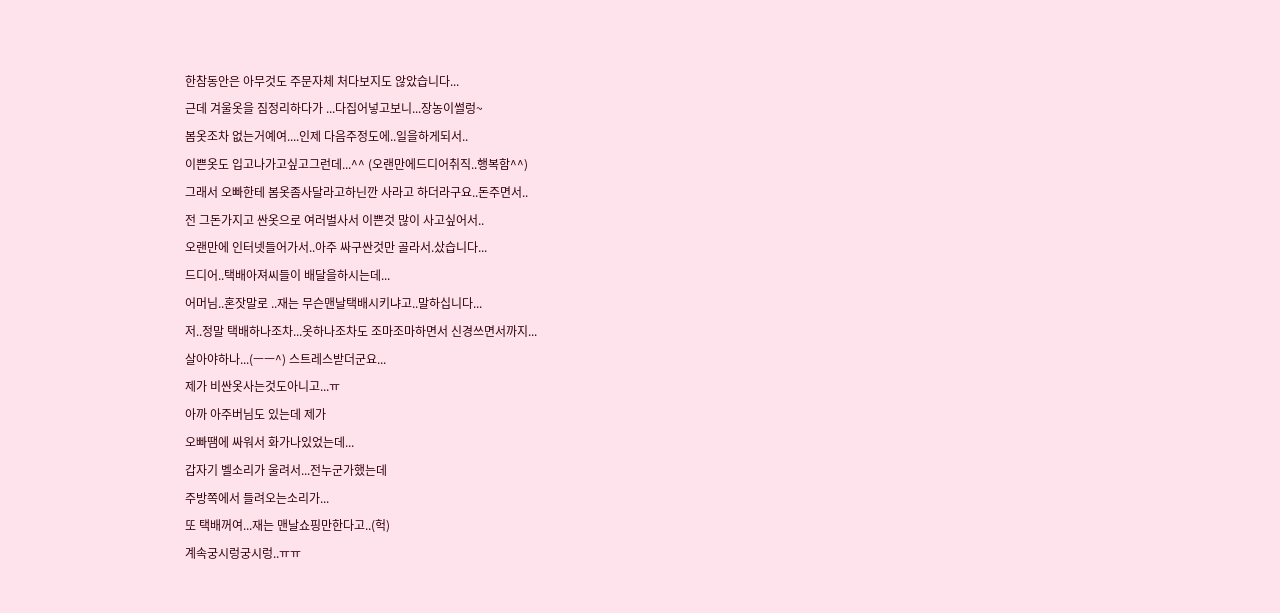한참동안은 아무것도 주문자체 처다보지도 않았습니다...
근데 겨울옷을 짐정리하다가 ...다집어넣고보니...장농이썰렁~
봄옷조차 없는거예여....인제 다음주정도에..일을하게되서..
이쁜옷도 입고나가고싶고그런데...^^ (오랜만에드디어취직..행복함^^)
그래서 오빠한테 봄옷좀사달라고하닌깐 사라고 하더라구요..돈주면서..
전 그돈가지고 싼옷으로 여러벌사서 이쁜것 많이 사고싶어서..
오랜만에 인터넷들어가서..아주 싸구싼것만 골라서.샀습니다...
드디어..택배아져씨들이 배달을하시는데...
어머님..혼잣말로 ..재는 무슨맨날택배시키냐고..말하십니다...
저..정말 택배하나조차...옷하나조차도 조마조마하면서 신경쓰면서까지...
살아야하나...(ㅡㅡ^) 스트레스받더군요...
제가 비싼옷사는것도아니고...ㅠ
아까 아주버님도 있는데 제가
오빠땜에 싸워서 화가나있었는데...
갑자기 벨소리가 울려서...전누군가했는데
주방쪽에서 들려오는소리가...
또 택배꺼여...재는 맨날쇼핑만한다고..(헉)
계속궁시렁궁시렁..ㅠㅠ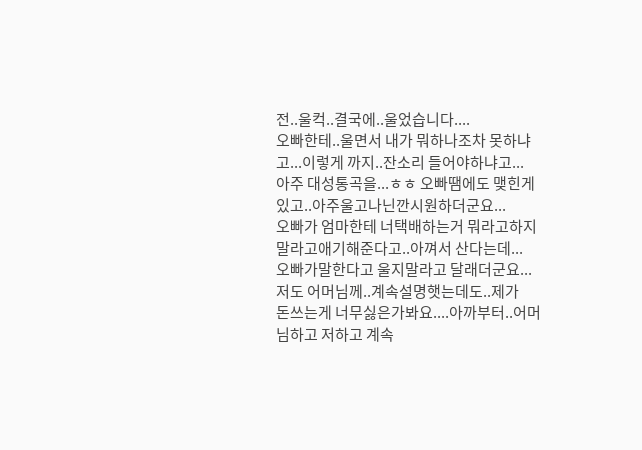전..울컥..결국에..울었습니다....
오빠한테..울면서 내가 뭐하나조차 못하냐고...이렇게 까지..잔소리 들어야하냐고...
아주 대성통곡을...ㅎㅎ 오빠땜에도 맺힌게있고..아주울고나닌깐시원하더군요...
오빠가 엄마한테 너택배하는거 뭐라고하지말라고애기해준다고..아껴서 산다는데...
오빠가말한다고 울지말라고 달래더군요...저도 어머님께..계속설명햇는데도..제가
돈쓰는게 너무싫은가봐요....아까부터..어머님하고 저하고 계속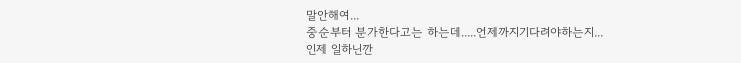말안해여...
중순부터 분가한다고는 하는데.....언제까지기다려야하는지...
인제 일하닌깐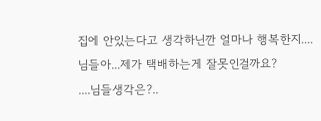집에 안있는다고 생각하닌깐 얼마나 행복한지....
님들아...제가 택배하는게 잘못인걸까요?
....님들생각은?..